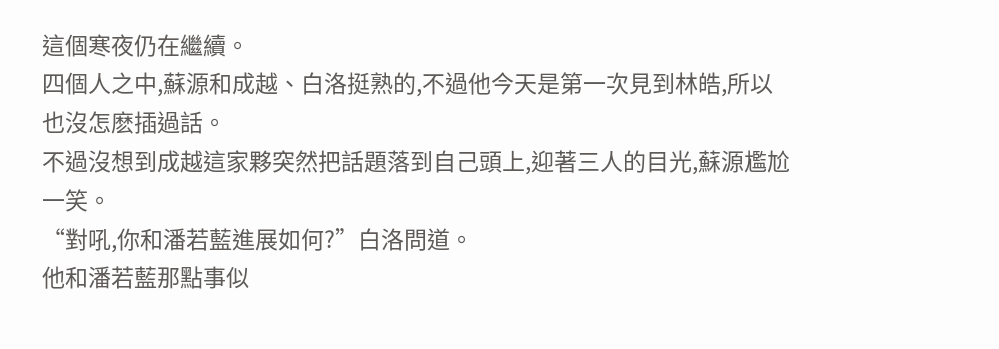這個寒夜仍在繼續。
四個人之中,蘇源和成越、白洛挺熟的,不過他今天是第一次見到林皓,所以也沒怎麽插過話。
不過沒想到成越這家夥突然把話題落到自己頭上,迎著三人的目光,蘇源尷尬一笑。
“對吼,你和潘若藍進展如何?”白洛問道。
他和潘若藍那點事似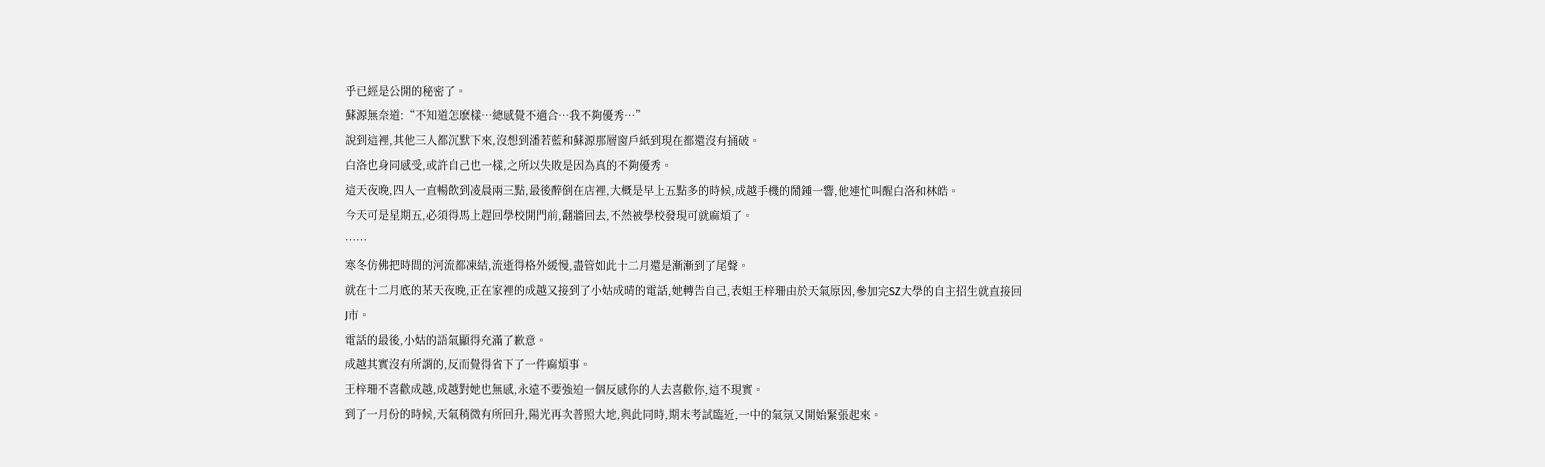乎已經是公開的秘密了。
蘇源無奈道:“不知道怎麽樣…總感覺不適合…我不夠優秀…”
說到這裡,其他三人都沉默下來,沒想到潘若藍和蘇源那層窗戶紙到現在都還沒有捅破。
白洛也身同感受,或許自己也一樣,之所以失敗是因為真的不夠優秀。
這天夜晚,四人一直暢飲到凌晨兩三點,最後醉倒在店裡,大概是早上五點多的時候,成越手機的鬧鍾一響,他連忙叫醒白洛和林皓。
今天可是星期五,必須得馬上趕回學校開門前,翻牆回去,不然被學校發現可就麻煩了。
……
寒冬仿佛把時間的河流都凍結,流逝得格外緩慢,盡管如此十二月還是漸漸到了尾聲。
就在十二月底的某天夜晚,正在家裡的成越又接到了小姑成晴的電話,她轉告自己,表姐王梓珊由於天氣原因,參加完SZ大學的自主招生就直接回J市。
電話的最後,小姑的語氣顯得充滿了歉意。
成越其實沒有所謂的,反而覺得省下了一件麻煩事。
王梓珊不喜歡成越,成越對她也無感,永遠不要強迫一個反感你的人去喜歡你,這不現實。
到了一月份的時候,天氣稍微有所回升,陽光再次普照大地,與此同時,期末考試臨近,一中的氣氛又開始緊張起來。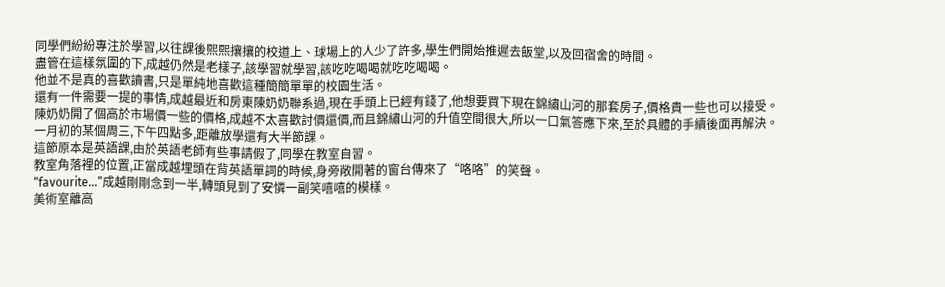同學們紛紛專注於學習,以往課後熙熙攘攘的校道上、球場上的人少了許多,學生們開始推遲去飯堂,以及回宿舍的時間。
盡管在這樣氛圍的下,成越仍然是老樣子,該學習就學習,該吃吃喝喝就吃吃喝喝。
他並不是真的喜歡讀書,只是單純地喜歡這種簡簡單單的校園生活。
還有一件需要一提的事情,成越最近和房東陳奶奶聯系過,現在手頭上已經有錢了,他想要買下現在錦繡山河的那套房子,價格貴一些也可以接受。
陳奶奶開了個高於市場價一些的價格,成越不太喜歡討價還價,而且錦繡山河的升值空間很大,所以一口氣答應下來,至於具體的手續後面再解決。
一月初的某個周三,下午四點多,距離放學還有大半節課。
這節原本是英語課,由於英語老師有些事請假了,同學在教室自習。
教室角落裡的位置,正當成越埋頭在背英語單詞的時候,身旁敞開著的窗台傳來了“咯咯”的笑聲。
“favourite…”成越剛剛念到一半,轉頭見到了安憐一副笑嘻嘻的模樣。
美術室離高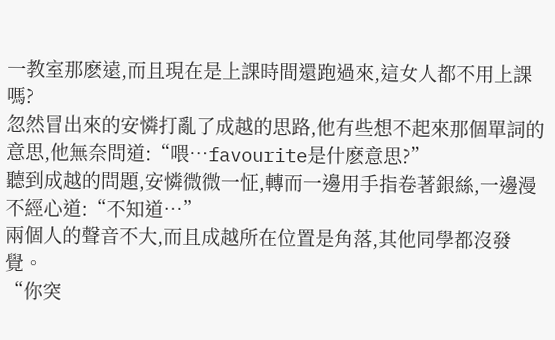一教室那麽遠,而且現在是上課時間還跑過來,這女人都不用上課嗎?
忽然冒出來的安憐打亂了成越的思路,他有些想不起來那個單詞的意思,他無奈問道:“喂…favourite是什麽意思?”
聽到成越的問題,安憐微微一怔,轉而一邊用手指卷著銀絲,一邊漫不經心道:“不知道…”
兩個人的聲音不大,而且成越所在位置是角落,其他同學都沒發覺。
“你突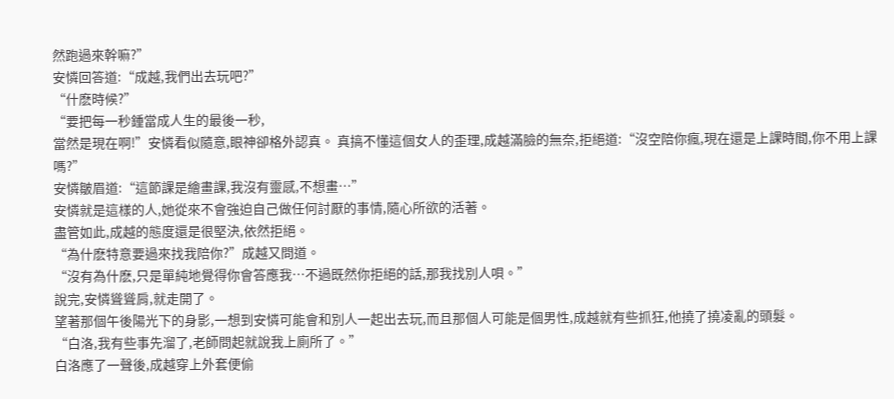然跑過來幹嘛?”
安憐回答道:“成越,我們出去玩吧?”
“什麽時候?”
“要把每一秒鍾當成人生的最後一秒,
當然是現在啊!”安憐看似隨意,眼神卻格外認真。 真搞不懂這個女人的歪理,成越滿臉的無奈,拒絕道:“沒空陪你瘋,現在還是上課時間,你不用上課嗎?”
安憐皺眉道:“這節課是繪畫課,我沒有靈感,不想畫…”
安憐就是這樣的人,她從來不會強迫自己做任何討厭的事情,隨心所欲的活著。
盡管如此,成越的態度還是很堅決,依然拒絕。
“為什麽特意要過來找我陪你?”成越又問道。
“沒有為什麽,只是單純地覺得你會答應我…不過既然你拒絕的話,那我找別人唄。”
說完,安憐聳聳肩,就走開了。
望著那個午後陽光下的身影,一想到安憐可能會和別人一起出去玩,而且那個人可能是個男性,成越就有些抓狂,他撓了撓凌亂的頭髮。
“白洛,我有些事先溜了,老師問起就說我上廁所了。”
白洛應了一聲後,成越穿上外套便偷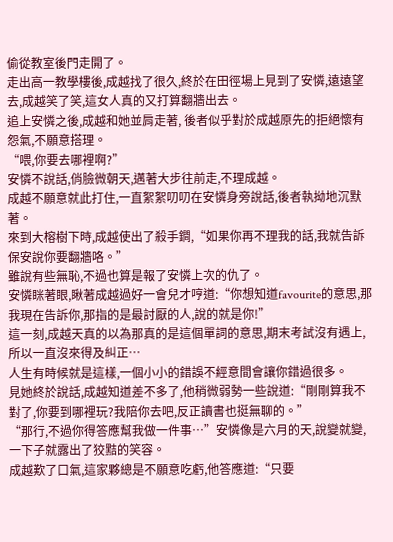偷從教室後門走開了。
走出高一教學樓後,成越找了很久,終於在田徑場上見到了安憐,遠遠望去,成越笑了笑,這女人真的又打算翻牆出去。
追上安憐之後,成越和她並肩走著, 後者似乎對於成越原先的拒絕懷有怨氣,不願意搭理。
“喂,你要去哪裡啊?”
安憐不說話,俏臉微朝天,邁著大步往前走,不理成越。
成越不願意就此打住,一直絮絮叨叨在安憐身旁說話,後者執拗地沉默著。
來到大榕樹下時,成越使出了殺手鐧,“如果你再不理我的話,我就告訴保安說你要翻牆咯。”
雖說有些無恥,不過也算是報了安憐上次的仇了。
安憐眯著眼,瞅著成越過好一會兒才哼道:“你想知道favourite的意思,那我現在告訴你,那指的是最討厭的人,說的就是你!”
這一刻,成越天真的以為那真的是這個單詞的意思,期末考試沒有遇上,所以一直沒來得及糾正…
人生有時候就是這樣,一個小小的錯誤不經意間會讓你錯過很多。
見她終於說話,成越知道差不多了,他稍微弱勢一些說道:“剛剛算我不對了,你要到哪裡玩?我陪你去吧,反正讀書也挺無聊的。”
“那行,不過你得答應幫我做一件事…”安憐像是六月的天,說變就變,一下子就露出了狡黠的笑容。
成越歎了口氣,這家夥總是不願意吃虧,他答應道:“只要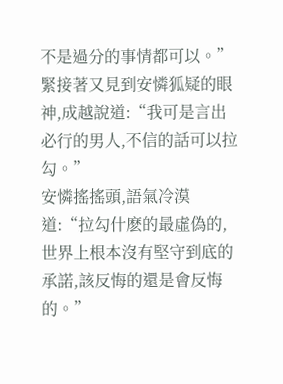不是過分的事情都可以。”
緊接著又見到安憐狐疑的眼神,成越說道:“我可是言出必行的男人,不信的話可以拉勾。”
安憐搖搖頭,語氣冷漠道:“拉勾什麽的最虛偽的,世界上根本沒有堅守到底的承諾,該反悔的還是會反悔的。”